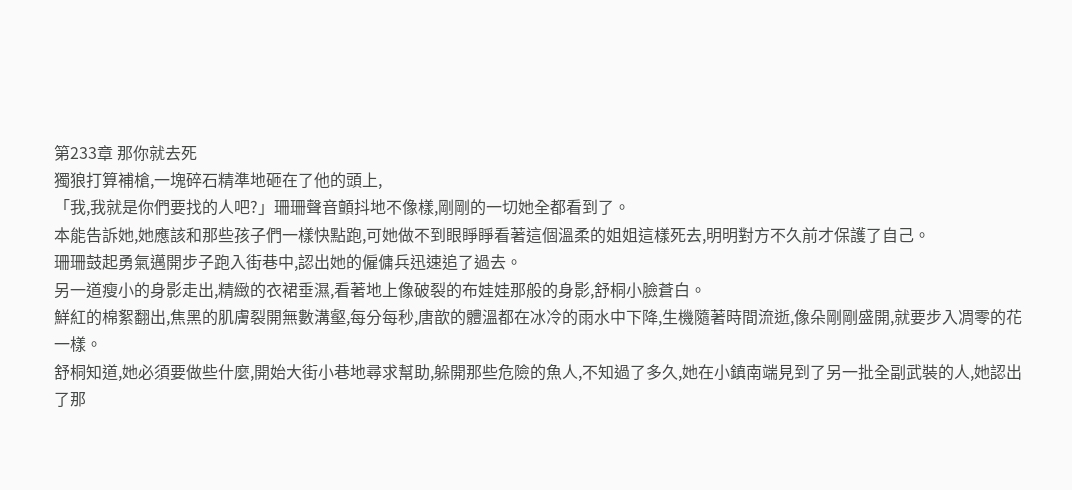第233章 那你就去死
獨狼打算補槍,一塊碎石精準地砸在了他的頭上,
「我,我就是你們要找的人吧?」珊珊聲音顫抖地不像樣,剛剛的一切她全都看到了。
本能告訴她,她應該和那些孩子們一樣快點跑,可她做不到眼睜睜看著這個溫柔的姐姐這樣死去,明明對方不久前才保護了自己。
珊珊鼓起勇氣邁開步子跑入街巷中,認出她的僱傭兵迅速追了過去。
另一道瘦小的身影走出,精緻的衣裙垂濕,看著地上像破裂的布娃娃那般的身影,舒桐小臉蒼白。
鮮紅的棉絮翻出,焦黑的肌膚裂開無數溝壑,每分每秒,唐歆的體溫都在冰冷的雨水中下降,生機隨著時間流逝,像朵剛剛盛開,就要步入凋零的花一樣。
舒桐知道,她必須要做些什麼,開始大街小巷地尋求幫助,躲開那些危險的魚人,不知過了多久,她在小鎮南端見到了另一批全副武裝的人,她認出了那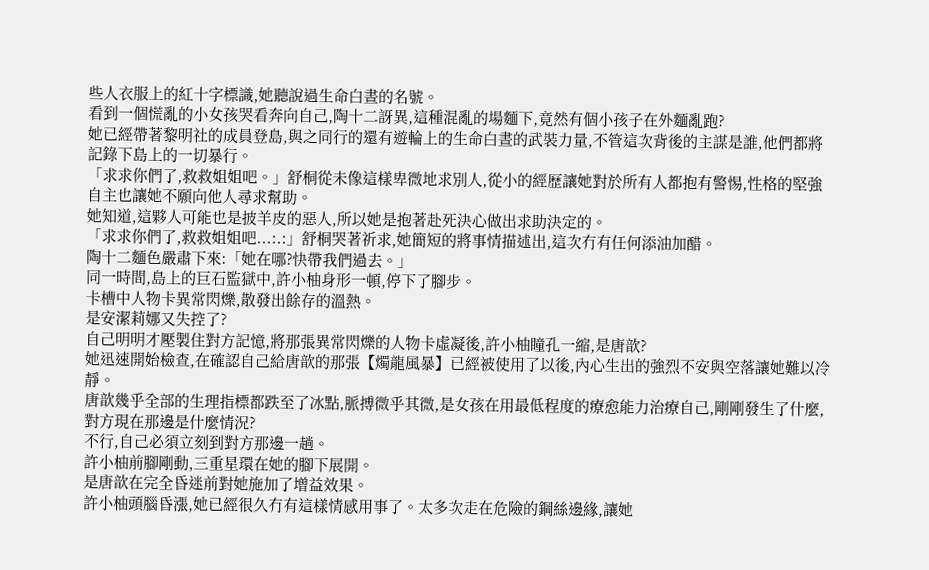些人衣服上的紅十字標識,她聽說過生命白晝的名號。
看到一個慌亂的小女孩哭看奔向自己,陶十二訝異,這種混亂的場麵下,竟然有個小孩子在外麵亂跑?
她已經帶著黎明社的成員登島,與之同行的還有遊輪上的生命白晝的武裝力量,不管這次背後的主謀是誰,他們都將記錄下島上的一切暴行。
「求求你們了,救救姐姐吧。」舒桐從未像這樣卑微地求別人,從小的經歷讓她對於所有人都抱有警惕,性格的堅強自主也讓她不願向他人尋求幫助。
她知道,這夥人可能也是披羊皮的惡人,所以她是抱著赴死決心做出求助決定的。
「求求你們了,救救姐姐吧...:.:」舒桐哭著祈求,她簡短的將事情描述出,這次冇有任何添油加醋。
陶十二麵色嚴肅下來:「她在哪?快帶我們過去。」
同一時間,島上的巨石監獄中,許小柚身形一頓,停下了腳步。
卡槽中人物卡異常閃爍,散發出餘存的溫熱。
是安潔莉娜又失控了?
自己明明才壓製住對方記憶,將那張異常閃爍的人物卡虛凝後,許小柚瞳孔一縮,是唐歆?
她迅速開始檢查,在確認自己給唐歆的那張【燭龍風暴】已經被使用了以後,內心生出的強烈不安與空落讓她難以冷靜。
唐歆幾乎全部的生理指標都跌至了冰點,脈搏微乎其微,是女孩在用最低程度的療愈能力治療自己,剛剛發生了什麼,對方現在那邊是什麼情況?
不行,自己必須立刻到對方那邊一趟。
許小柚前腳剛動,三重星環在她的腳下展開。
是唐歆在完全昏迷前對她施加了增益效果。
許小柚頭腦昏漲,她已經很久冇有這樣情感用事了。太多次走在危險的鋼絲邊緣,讓她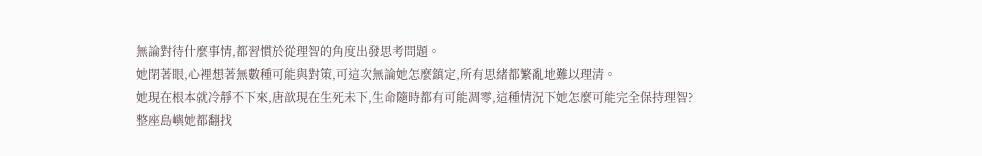無論對待什麼事情,都習慣於從理智的角度出發思考問題。
她閉著眼,心裡想著無數種可能與對策,可這次無論她怎麼鎮定,所有思緒都繁亂地難以理清。
她現在根本就冷靜不下來,唐歆現在生死未下,生命隨時都有可能凋零,這種情況下她怎麼可能完全保持理智?
整座島嶼她都翻找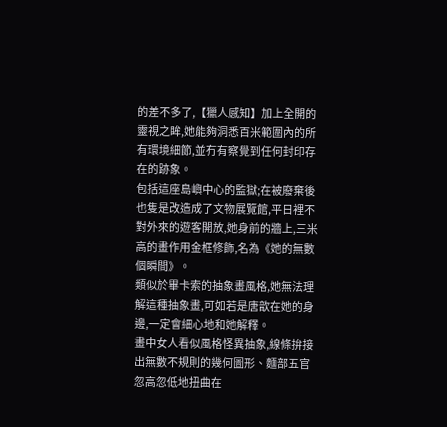的差不多了,【獵人感知】加上全開的靈視之眸,她能夠洞悉百米範圍內的所有環境細節,並冇有察覺到任何封印存在的跡象。
包括這座島嶼中心的監獄;在被廢棄後也隻是改造成了文物展覽館,平日裡不對外來的遊客開放,她身前的牆上,三米高的畫作用金框修飾,名為《她的無數個瞬間》。
類似於畢卡索的抽象畫風格,她無法理解這種抽象畫,可如若是唐歆在她的身邊,一定會細心地和她解釋。
畫中女人看似風格怪異抽象,線條拚接出無數不規則的幾何圖形、麵部五官忽高忽低地扭曲在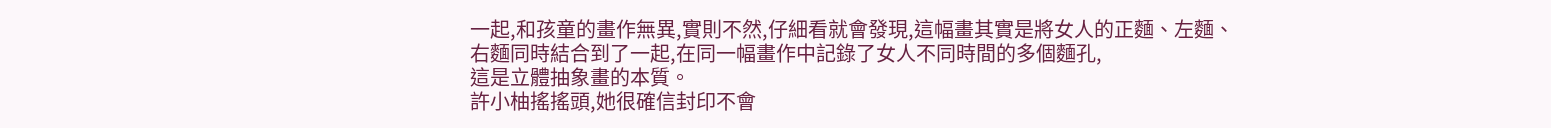一起,和孩童的畫作無異,實則不然,仔細看就會發現,這幅畫其實是將女人的正麵、左麵、右麵同時結合到了一起,在同一幅畫作中記錄了女人不同時間的多個麵孔,
這是立體抽象畫的本質。
許小柚搖搖頭,她很確信封印不會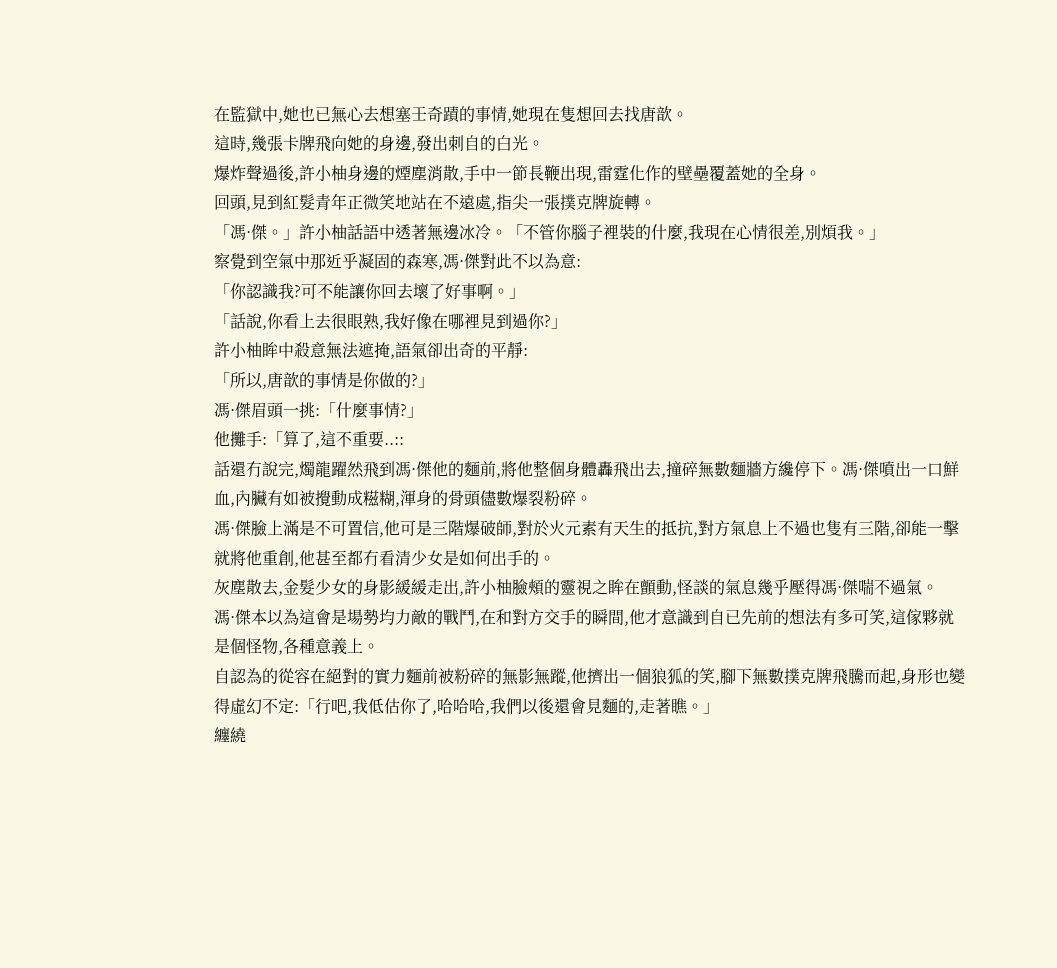在監獄中,她也已無心去想塞壬奇蹟的事情,她現在隻想回去找唐歆。
這時,幾張卡牌飛向她的身邊,發出刺自的白光。
爆炸聲過後,許小柚身邊的煙塵消散,手中一節長鞭出現,雷霆化作的壁壘覆蓋她的全身。
回頭,見到紅髮青年正微笑地站在不遠處,指尖一張撲克牌旋轉。
「馮·傑。」許小柚話語中透著無邊冰冷。「不管你腦子裡裝的什麼,我現在心情很差,別煩我。」
察覺到空氣中那近乎凝固的森寒,馮·傑對此不以為意:
「你認識我?可不能讓你回去壞了好事啊。」
「話說,你看上去很眼熟,我好像在哪裡見到過你?」
許小柚眸中殺意無法遮掩,語氣卻出奇的平靜:
「所以,唐歆的事情是你做的?」
馮·傑眉頭一挑:「什麼事情?」
他攤手:「算了,這不重要..::
話還冇說完,燭龍躍然飛到馮·傑他的麵前,將他整個身體轟飛出去,撞碎無數麵牆方纔停下。馮·傑噴出一口鮮血,內臟有如被攪動成糍糊,渾身的骨頭儘數爆裂粉碎。
馮·傑臉上滿是不可置信,他可是三階爆破師,對於火元素有天生的抵抗,對方氣息上不過也隻有三階,卻能一擊就將他重創,他甚至都冇看清少女是如何出手的。
灰塵散去,金髮少女的身影緩緩走出,許小柚臉頰的靈視之眸在顫動,怪談的氣息幾乎壓得馮·傑喘不過氣。
馮·傑本以為這會是場勢均力敵的戰鬥,在和對方交手的瞬間,他才意識到自已先前的想法有多可笑,這傢夥就是個怪物,各種意義上。
自認為的從容在絕對的實力麵前被粉碎的無影無蹤,他擠出一個狼狐的笑,腳下無數撲克牌飛騰而起,身形也變得虛幻不定:「行吧,我低估你了,哈哈哈,我們以後還會見麵的,走著瞧。」
纏繞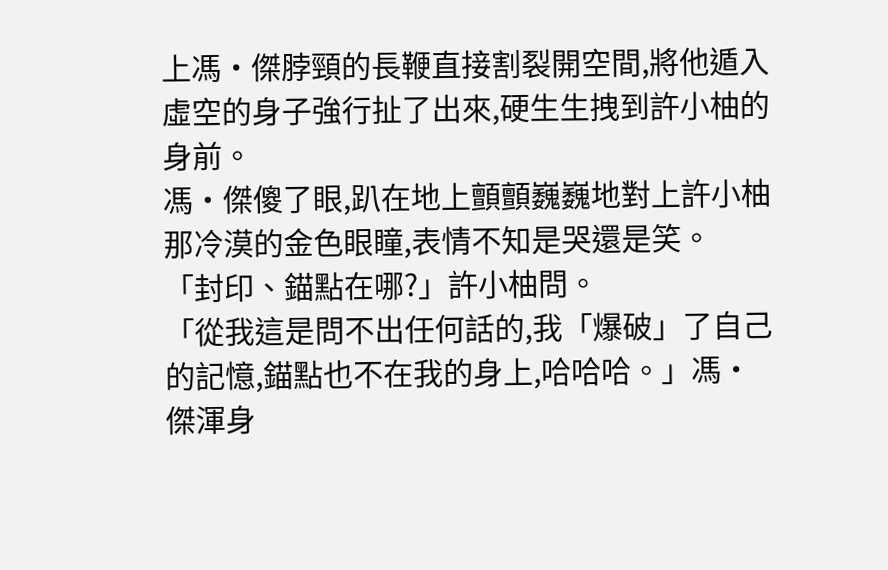上馮·傑脖頸的長鞭直接割裂開空間,將他遁入虛空的身子強行扯了出來,硬生生拽到許小柚的身前。
馮·傑傻了眼,趴在地上顫顫巍巍地對上許小柚那冷漠的金色眼瞳,表情不知是哭還是笑。
「封印、錨點在哪?」許小柚問。
「從我這是問不出任何話的,我「爆破」了自己的記憶,錨點也不在我的身上,哈哈哈。」馮·傑渾身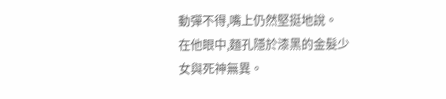動彈不得,嘴上仍然堅挺地說。
在他眼中,麵孔隱於漆黑的金髮少女與死神無異。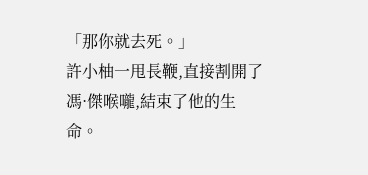「那你就去死。」
許小柚一甩長鞭,直接割開了馮·傑喉嚨,結束了他的生命。